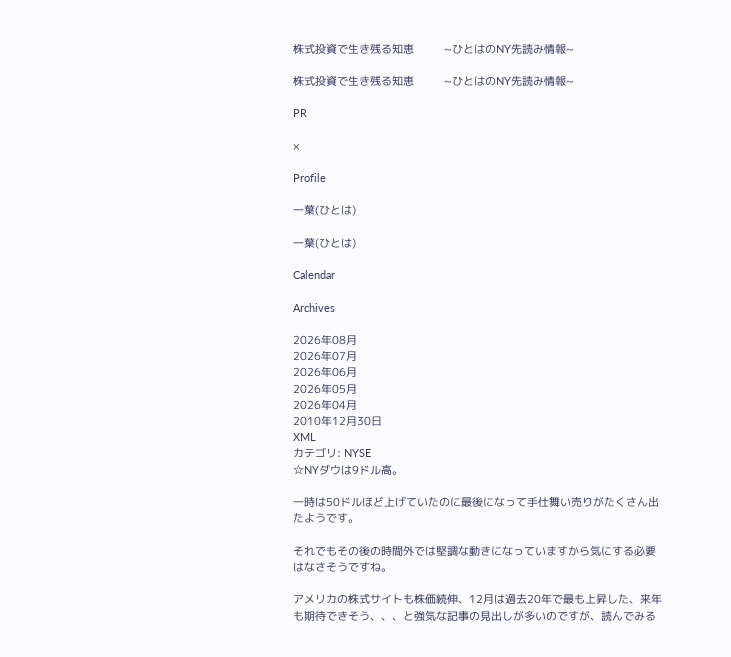株式投資で生き残る知恵          ~ひとはのNY先読み情報~

株式投資で生き残る知恵          ~ひとはのNY先読み情報~

PR

×

Profile

一葉(ひとは)

一葉(ひとは)

Calendar

Archives

2026年08月
2026年07月
2026年06月
2026年05月
2026年04月
2010年12月30日
XML
カテゴリ: NYSE
☆NYダウは9ドル高。

一時は50ドルほど上げていたのに最後になって手仕舞い売りがたくさん出たようです。

それでもその後の時間外では堅調な動きになっていますから気にする必要はなさそうですね。

アメリカの株式サイトも株価続伸、12月は過去20年で最も上昇した、来年も期待できそう、、、と強気な記事の見出しが多いのですが、読んでみる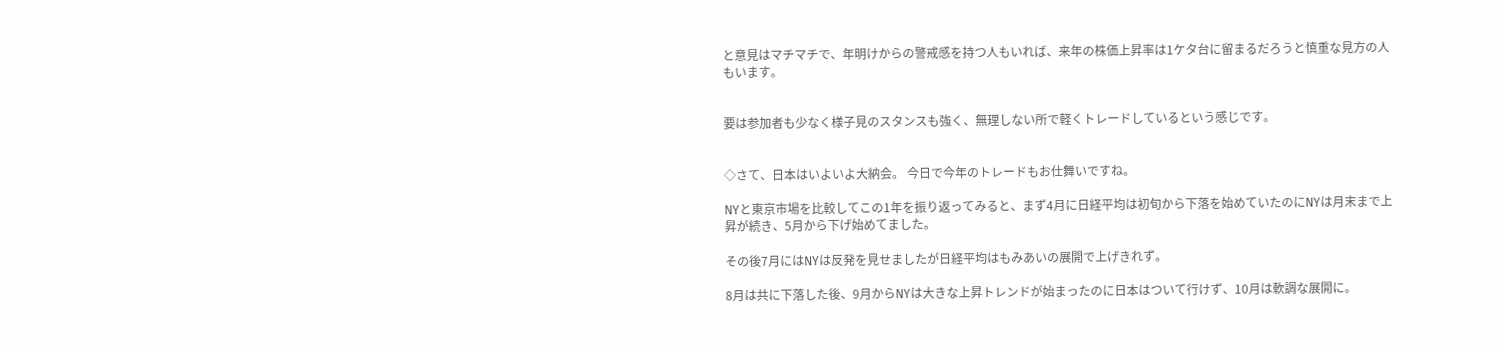と意見はマチマチで、年明けからの警戒感を持つ人もいれば、来年の株価上昇率は1ケタ台に留まるだろうと慎重な見方の人もいます。


要は参加者も少なく様子見のスタンスも強く、無理しない所で軽くトレードしているという感じです。


◇さて、日本はいよいよ大納会。 今日で今年のトレードもお仕舞いですね。

NYと東京市場を比較してこの1年を振り返ってみると、まず4月に日経平均は初旬から下落を始めていたのにNYは月末まで上昇が続き、5月から下げ始めてました。

その後7月にはNYは反発を見せましたが日経平均はもみあいの展開で上げきれず。

8月は共に下落した後、9月からNYは大きな上昇トレンドが始まったのに日本はついて行けず、10月は軟調な展開に。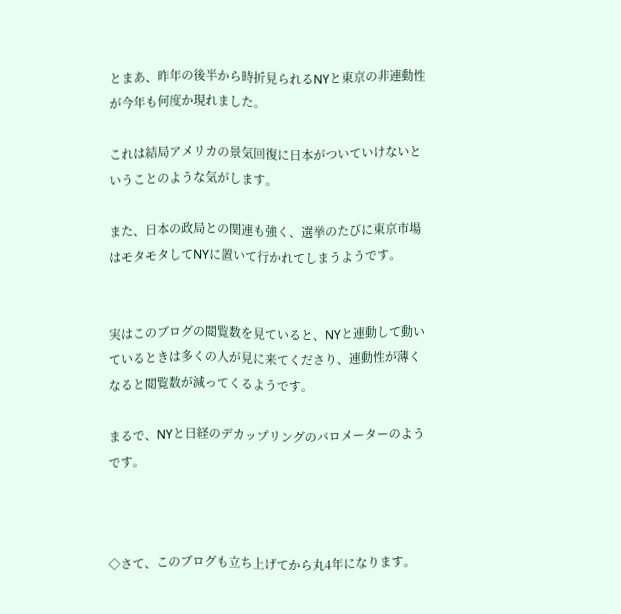とまあ、昨年の後半から時折見られるNYと東京の非連動性が今年も何度か現れました。

これは結局アメリカの景気回復に日本がついていけないということのような気がします。

また、日本の政局との関連も強く、選挙のたびに東京市場はモタモタしてNYに置いて行かれてしまうようです。


実はこのブログの閲覧数を見ていると、NYと連動して動いているときは多くの人が見に来てくださり、連動性が薄くなると閲覧数が減ってくるようです。

まるで、NYと日経のデカップリングのバロメーターのようです。



◇さて、このブログも立ち上げてから丸4年になります。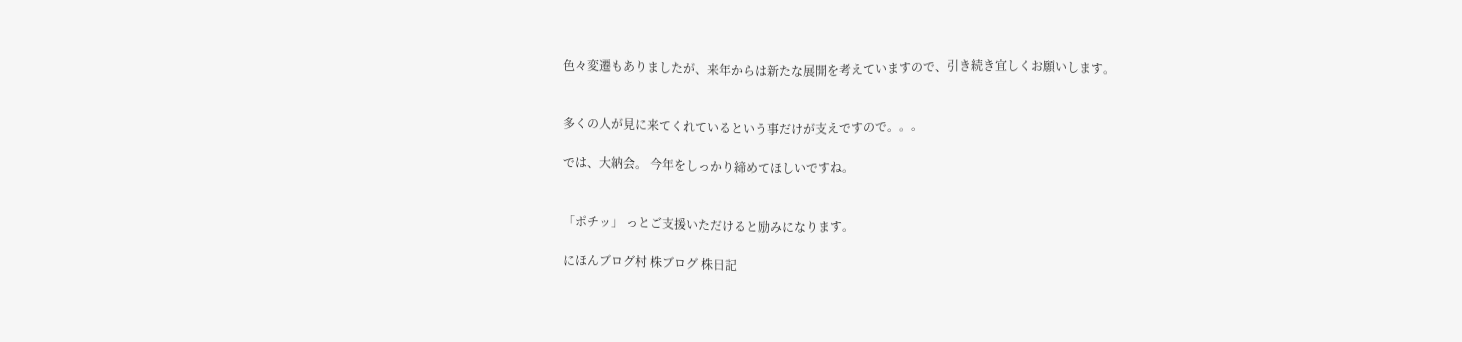色々変遷もありましたが、来年からは新たな展開を考えていますので、引き続き宜しくお願いします。


多くの人が見に来てくれているという事だけが支えですので。。。

では、大納会。 今年をしっかり締めてほしいですね。


「ポチッ」 っとご支援いただけると励みになります。

にほんブログ村 株ブログ 株日記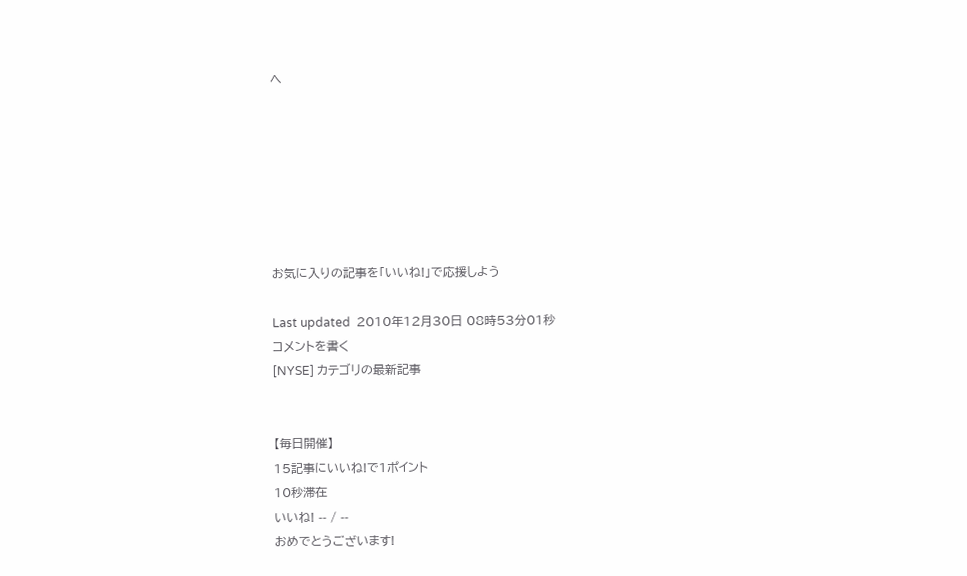へ







お気に入りの記事を「いいね!」で応援しよう

Last updated  2010年12月30日 08時53分01秒
コメントを書く
[NYSE] カテゴリの最新記事


【毎日開催】
15記事にいいね!で1ポイント
10秒滞在
いいね! -- / --
おめでとうございます!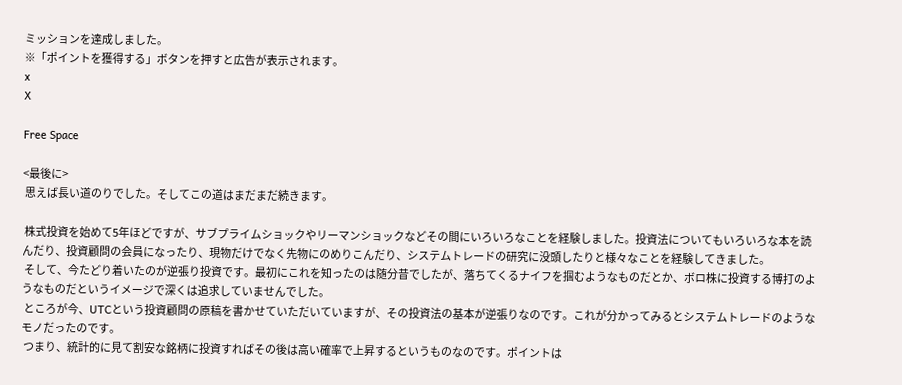ミッションを達成しました。
※「ポイントを獲得する」ボタンを押すと広告が表示されます。
x
X

Free Space

<最後に>
 思えば長い道のりでした。そしてこの道はまだまだ続きます。

 株式投資を始めて5年ほどですが、サブプライムショックやリーマンショックなどその間にいろいろなことを経験しました。投資法についてもいろいろな本を読んだり、投資顧問の会員になったり、現物だけでなく先物にのめりこんだり、システムトレードの研究に没頭したりと様々なことを経験してきました。
 そして、今たどり着いたのが逆張り投資です。最初にこれを知ったのは随分昔でしたが、落ちてくるナイフを掴むようなものだとか、ボロ株に投資する博打のようなものだというイメージで深くは追求していませんでした。
 ところが今、UTCという投資顧問の原稿を書かせていただいていますが、その投資法の基本が逆張りなのです。これが分かってみるとシステムトレードのようなモノだったのです。
 つまり、統計的に見て割安な銘柄に投資すればその後は高い確率で上昇するというものなのです。ポイントは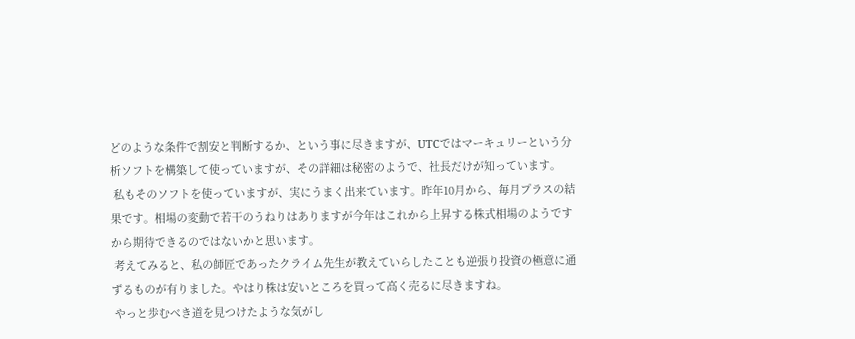どのような条件で割安と判断するか、という事に尽きますが、UTCではマーキュリーという分析ソフトを構築して使っていますが、その詳細は秘密のようで、社長だけが知っています。
 私もそのソフトを使っていますが、実にうまく出来ています。昨年10月から、毎月プラスの結果です。相場の変動で若干のうねりはありますが今年はこれから上昇する株式相場のようですから期待できるのではないかと思います。
 考えてみると、私の師匠であったクライム先生が教えていらしたことも逆張り投資の極意に通ずるものが有りました。やはり株は安いところを買って高く売るに尽きますね。
 やっと歩むべき道を見つけたような気がし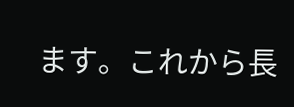ます。これから長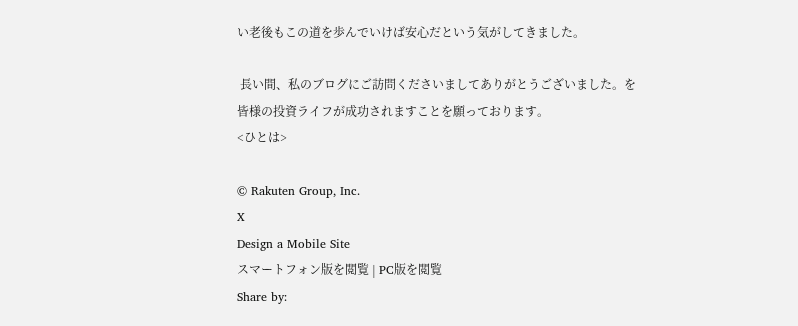い老後もこの道を歩んでいけば安心だという気がしてきました。

 長い間、私のブログにご訪問くださいましてありがとうございました。を皆様の投資ライフが成功されますことを願っております。
<ひとは>

© Rakuten Group, Inc.
X
Design a Mobile Site
スマートフォン版を閲覧 | PC版を閲覧
Share by: